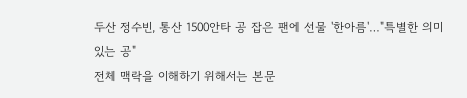두산 정수빈, 통산 1500안타 공 잡은 팬에 선물 '한아름'…"특별한 의미 있는 공"
전체 맥락을 이해하기 위해서는 본문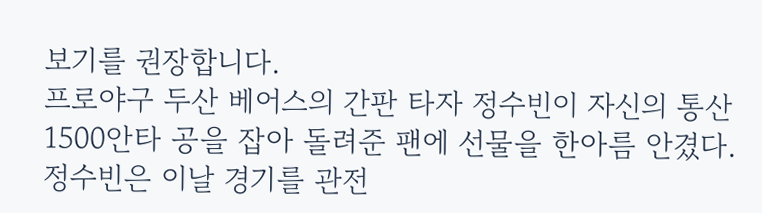보기를 권장합니다.
프로야구 두산 베어스의 간판 타자 정수빈이 자신의 통산 1500안타 공을 잡아 돌려준 팬에 선물을 한아름 안겼다.
정수빈은 이날 경기를 관전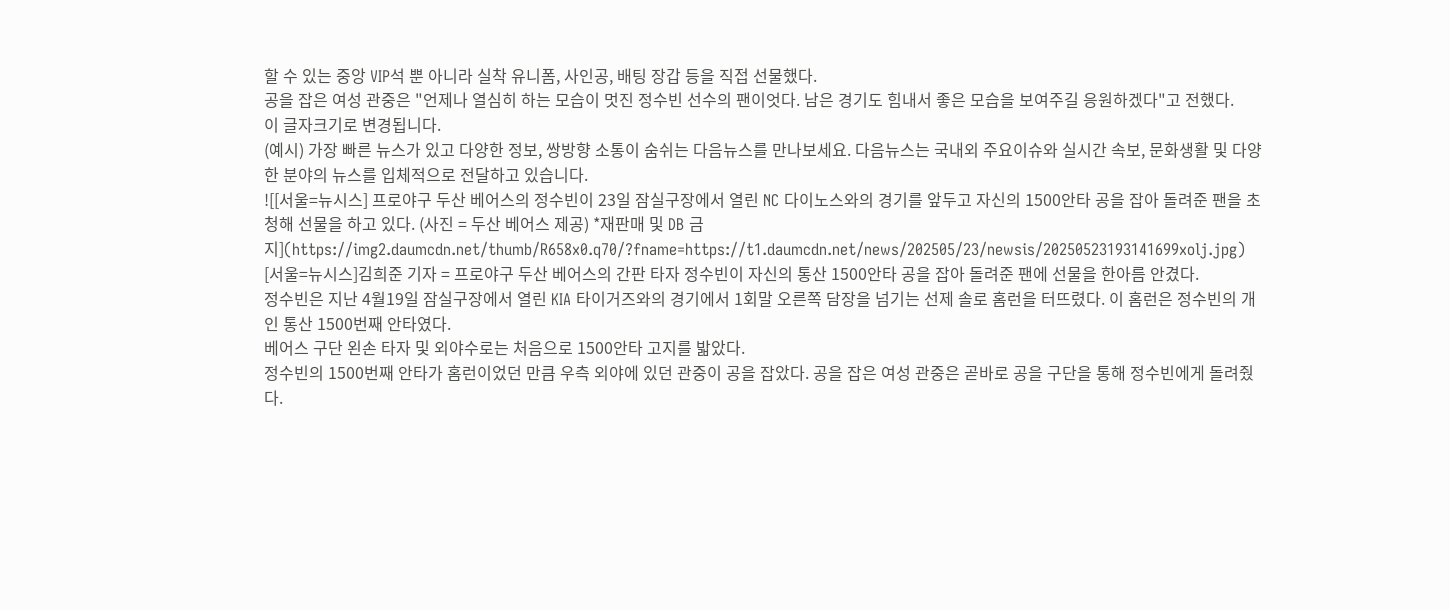할 수 있는 중앙 VIP석 뿐 아니라 실착 유니폼, 사인공, 배팅 장갑 등을 직접 선물했다.
공을 잡은 여성 관중은 "언제나 열심히 하는 모습이 멋진 정수빈 선수의 팬이엇다. 남은 경기도 힘내서 좋은 모습을 보여주길 응원하겠다"고 전했다.
이 글자크기로 변경됩니다.
(예시) 가장 빠른 뉴스가 있고 다양한 정보, 쌍방향 소통이 숨쉬는 다음뉴스를 만나보세요. 다음뉴스는 국내외 주요이슈와 실시간 속보, 문화생활 및 다양한 분야의 뉴스를 입체적으로 전달하고 있습니다.
![[서울=뉴시스] 프로야구 두산 베어스의 정수빈이 23일 잠실구장에서 열린 NC 다이노스와의 경기를 앞두고 자신의 1500안타 공을 잡아 돌려준 팬을 초청해 선물을 하고 있다. (사진 = 두산 베어스 제공) *재판매 및 DB 금지](https://img2.daumcdn.net/thumb/R658x0.q70/?fname=https://t1.daumcdn.net/news/202505/23/newsis/20250523193141699xolj.jpg)
[서울=뉴시스]김희준 기자 = 프로야구 두산 베어스의 간판 타자 정수빈이 자신의 통산 1500안타 공을 잡아 돌려준 팬에 선물을 한아름 안겼다.
정수빈은 지난 4월19일 잠실구장에서 열린 KIA 타이거즈와의 경기에서 1회말 오른쪽 담장을 넘기는 선제 솔로 홈런을 터뜨렸다. 이 홈런은 정수빈의 개인 통산 1500번째 안타였다.
베어스 구단 왼손 타자 및 외야수로는 처음으로 1500안타 고지를 밟았다.
정수빈의 1500번째 안타가 홈런이었던 만큼 우측 외야에 있던 관중이 공을 잡았다. 공을 잡은 여성 관중은 곧바로 공을 구단을 통해 정수빈에게 돌려줬다.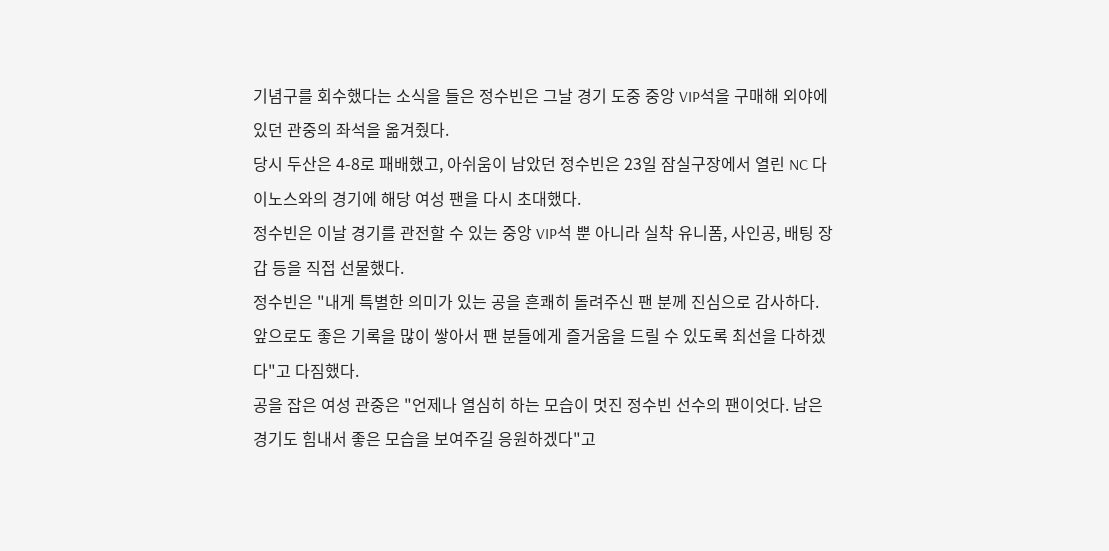기념구를 회수했다는 소식을 들은 정수빈은 그날 경기 도중 중앙 VIP석을 구매해 외야에 있던 관중의 좌석을 옮겨줬다.
당시 두산은 4-8로 패배했고, 아쉬움이 남았던 정수빈은 23일 잠실구장에서 열린 NC 다이노스와의 경기에 해당 여성 팬을 다시 초대했다.
정수빈은 이날 경기를 관전할 수 있는 중앙 VIP석 뿐 아니라 실착 유니폼, 사인공, 배팅 장갑 등을 직접 선물했다.
정수빈은 "내게 특별한 의미가 있는 공을 흔쾌히 돌려주신 팬 분께 진심으로 감사하다. 앞으로도 좋은 기록을 많이 쌓아서 팬 분들에게 즐거움을 드릴 수 있도록 최선을 다하겠다"고 다짐했다.
공을 잡은 여성 관중은 "언제나 열심히 하는 모습이 멋진 정수빈 선수의 팬이엇다. 남은 경기도 힘내서 좋은 모습을 보여주길 응원하겠다"고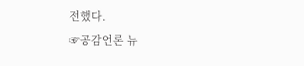전했다.
☞공감언론 뉴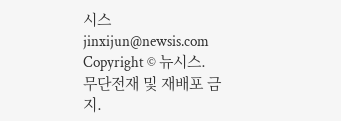시스 jinxijun@newsis.com
Copyright © 뉴시스. 무단전재 및 재배포 금지.